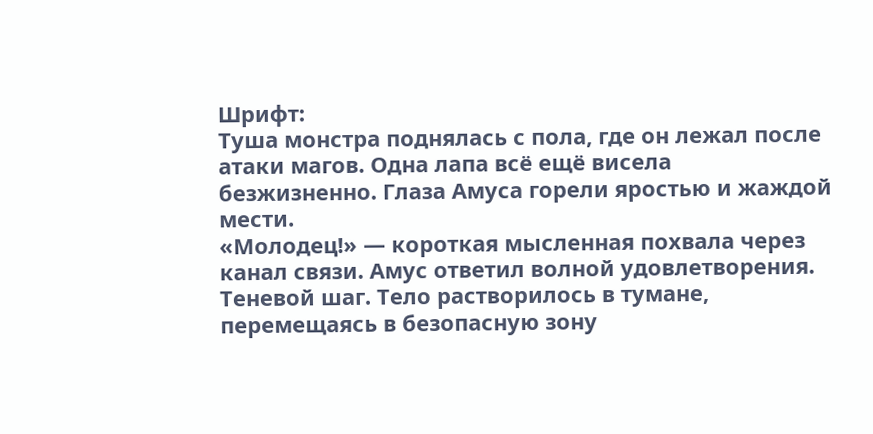Шрифт:
Туша монстра поднялась с пола, где он лежал после атаки магов. Одна лапа всё ещё висела безжизненно. Глаза Амуса горели яростью и жаждой мести.
«Молодец!» — короткая мысленная похвала через канал связи. Амус ответил волной удовлетворения.
Теневой шаг. Тело растворилось в тумане, перемещаясь в безопасную зону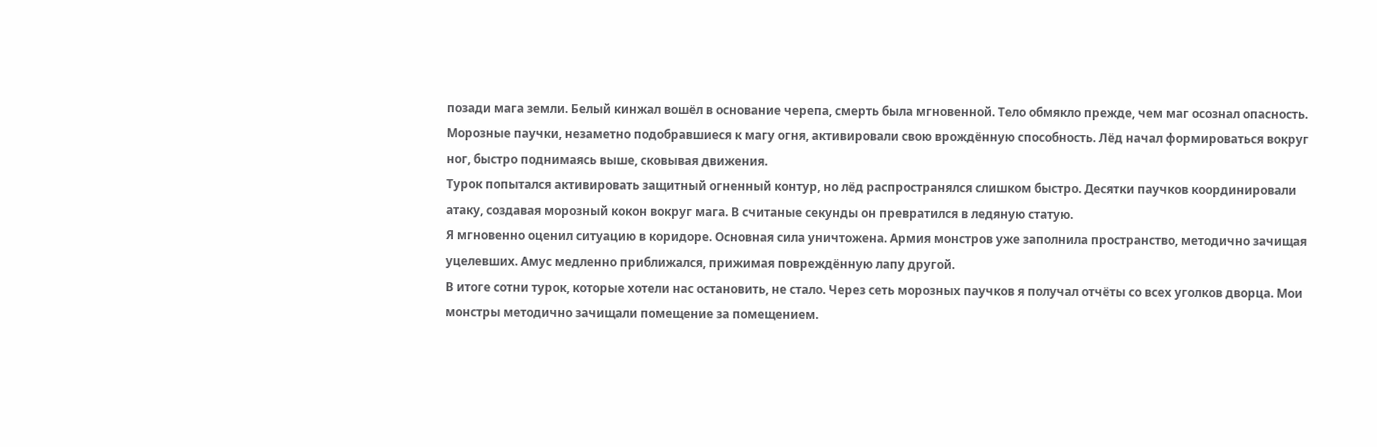позади мага земли. Белый кинжал вошёл в основание черепа, смерть была мгновенной. Тело обмякло прежде, чем маг осознал опасность.
Морозные паучки, незаметно подобравшиеся к магу огня, активировали свою врождённую способность. Лёд начал формироваться вокруг ног, быстро поднимаясь выше, сковывая движения.
Турок попытался активировать защитный огненный контур, но лёд распространялся слишком быстро. Десятки паучков координировали атаку, создавая морозный кокон вокруг мага. В считаные секунды он превратился в ледяную статую.
Я мгновенно оценил ситуацию в коридоре. Основная сила уничтожена. Армия монстров уже заполнила пространство, методично зачищая уцелевших. Амус медленно приближался, прижимая повреждённую лапу другой.
В итоге сотни турок, которые хотели нас остановить, не стало. Через сеть морозных паучков я получал отчёты со всех уголков дворца. Мои монстры методично зачищали помещение за помещением.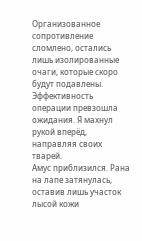Организованное сопротивление сломлено, остались лишь изолированные очаги, которые скоро будут подавлены. Эффективность операции превзошла ожидания. Я махнул рукой вперёд, направляя своих тварей.
Амус приблизился. Рана на лапе затянулась, оставив лишь участок лысой кожи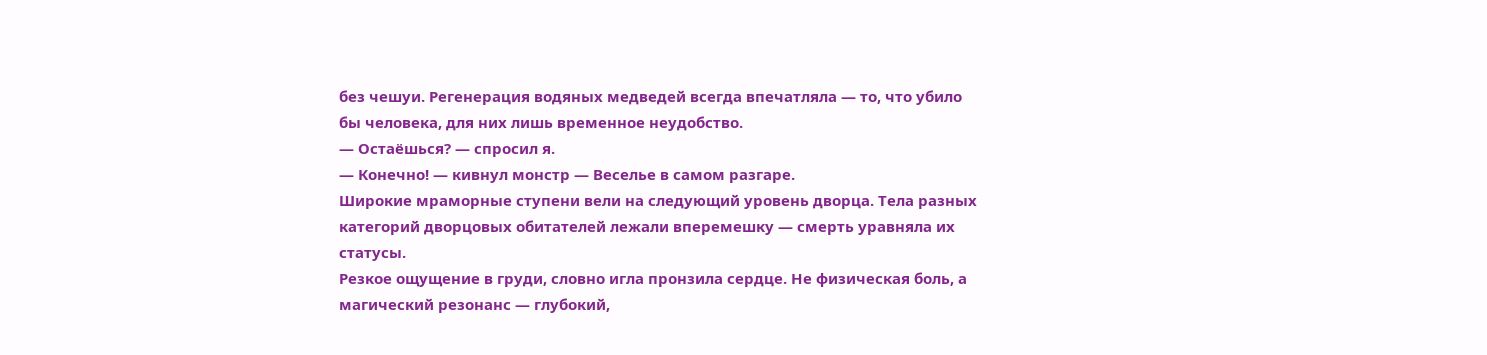без чешуи. Регенерация водяных медведей всегда впечатляла — то, что убило бы человека, для них лишь временное неудобство.
— Остаёшься? — спросил я.
— Конечно! — кивнул монстр — Веселье в самом разгаре.
Широкие мраморные ступени вели на следующий уровень дворца. Тела разных категорий дворцовых обитателей лежали вперемешку — смерть уравняла их статусы.
Резкое ощущение в груди, словно игла пронзила сердце. Не физическая боль, а магический резонанс — глубокий,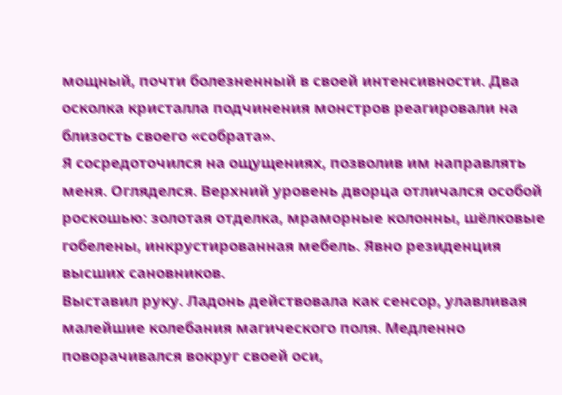мощный, почти болезненный в своей интенсивности. Два осколка кристалла подчинения монстров реагировали на близость своего «собрата».
Я сосредоточился на ощущениях, позволив им направлять меня. Огляделся. Верхний уровень дворца отличался особой роскошью: золотая отделка, мраморные колонны, шёлковые гобелены, инкрустированная мебель. Явно резиденция высших сановников.
Выставил руку. Ладонь действовала как сенсор, улавливая малейшие колебания магического поля. Медленно поворачивался вокруг своей оси,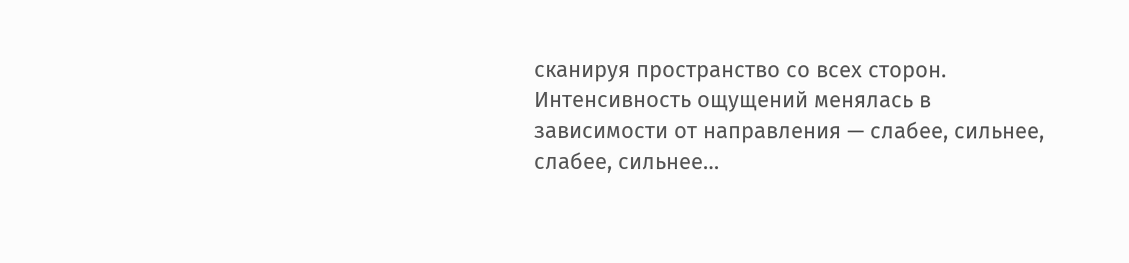сканируя пространство со всех сторон. Интенсивность ощущений менялась в зависимости от направления — слабее, сильнее, слабее, сильнее…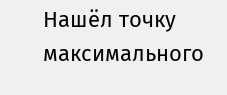Нашёл точку максимального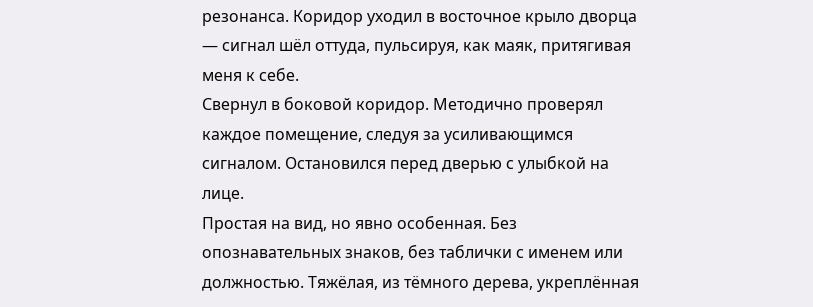резонанса. Коридор уходил в восточное крыло дворца — сигнал шёл оттуда, пульсируя, как маяк, притягивая меня к себе.
Свернул в боковой коридор. Методично проверял каждое помещение, следуя за усиливающимся сигналом. Остановился перед дверью с улыбкой на лице.
Простая на вид, но явно особенная. Без опознавательных знаков, без таблички с именем или должностью. Тяжёлая, из тёмного дерева, укреплённая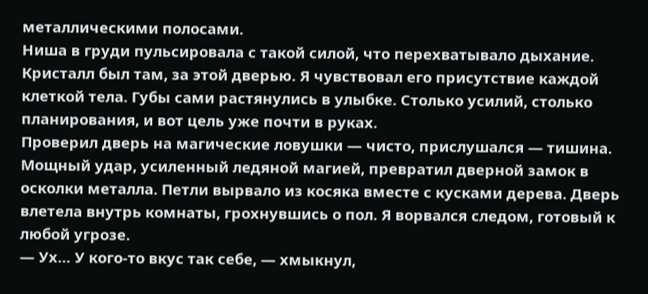металлическими полосами.
Ниша в груди пульсировала с такой силой, что перехватывало дыхание. Кристалл был там, за этой дверью. Я чувствовал его присутствие каждой клеткой тела. Губы сами растянулись в улыбке. Столько усилий, столько планирования, и вот цель уже почти в руках.
Проверил дверь на магические ловушки — чисто, прислушался — тишина. Мощный удар, усиленный ледяной магией, превратил дверной замок в осколки металла. Петли вырвало из косяка вместе с кусками дерева. Дверь влетела внутрь комнаты, грохнувшись о пол. Я ворвался следом, готовый к любой угрозе.
— Ух… У кого-то вкус так себе, — хмыкнул,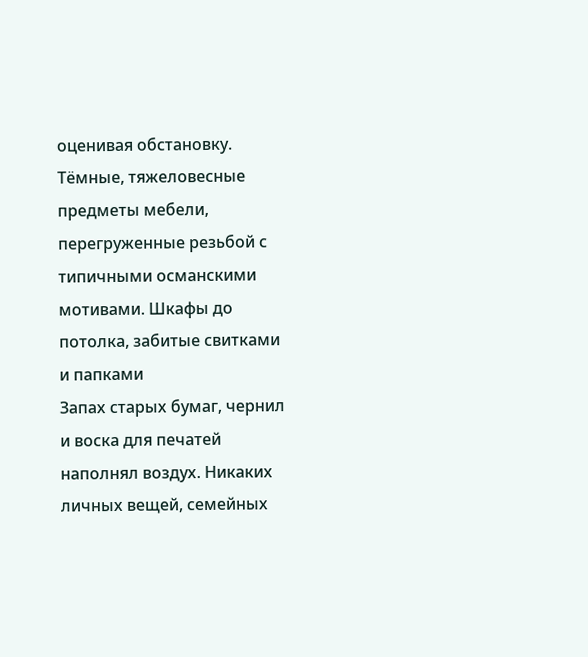оценивая обстановку.
Тёмные, тяжеловесные предметы мебели, перегруженные резьбой с типичными османскими мотивами. Шкафы до потолка, забитые свитками и папками
Запах старых бумаг, чернил и воска для печатей наполнял воздух. Никаких личных вещей, семейных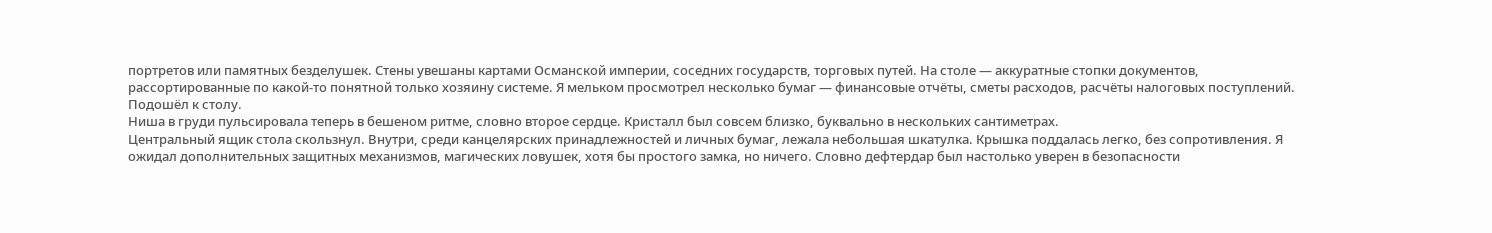портретов или памятных безделушек. Стены увешаны картами Османской империи, соседних государств, торговых путей. На столе — аккуратные стопки документов, рассортированные по какой-то понятной только хозяину системе. Я мельком просмотрел несколько бумаг — финансовые отчёты, сметы расходов, расчёты налоговых поступлений. Подошёл к столу.
Ниша в груди пульсировала теперь в бешеном ритме, словно второе сердце. Кристалл был совсем близко, буквально в нескольких сантиметрах.
Центральный ящик стола скользнул. Внутри, среди канцелярских принадлежностей и личных бумаг, лежала небольшая шкатулка. Крышка поддалась легко, без сопротивления. Я ожидал дополнительных защитных механизмов, магических ловушек, хотя бы простого замка, но ничего. Словно дефтердар был настолько уверен в безопасности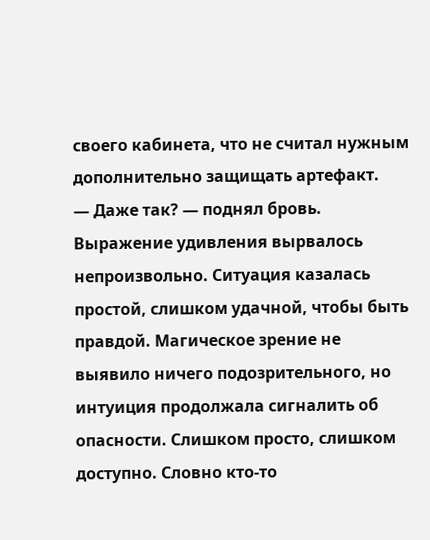своего кабинета, что не считал нужным дополнительно защищать артефакт.
— Даже так? — поднял бровь.
Выражение удивления вырвалось непроизвольно. Ситуация казалась простой, слишком удачной, чтобы быть правдой. Магическое зрение не выявило ничего подозрительного, но интуиция продолжала сигналить об опасности. Слишком просто, слишком доступно. Словно кто-то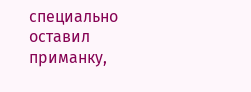специально оставил приманку,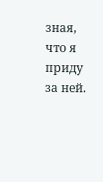зная, что я приду за ней.